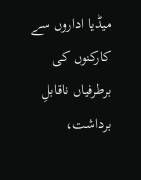میڈیا اداروں سے کارکنوں کی برطرفیاں ناقابلِ برداشت،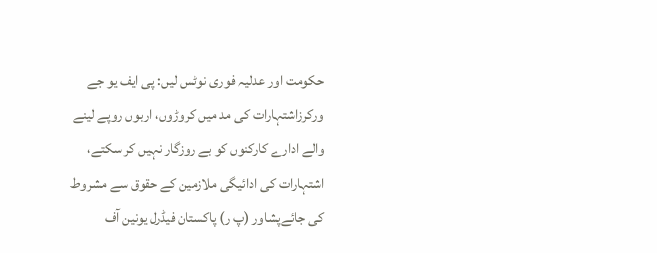حکومت اور عدلیہ فوری نوٹس لیں: پی ایف یو جے ورکرزاشتہارات کی مد میں کروڑوں، اربوں روپے لینے والے ادارے کارکنوں کو بے روزگار نہیں کر سکتے، اشتہارات کی ادائیگی ملازمین کے حقوق سے مشروط کی جائےپشاور (پ ر) پاکستان فیڈرل یونین آف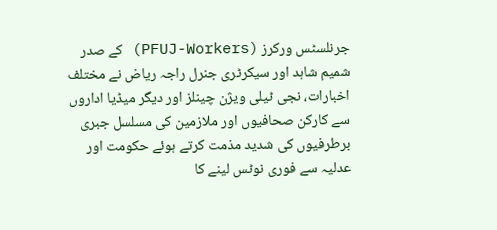جرنلسٹس ورکرز (PFUJ-Workers) کے صدر شمیم شاہد اور سیکرٹری جنرل راجہ ریاض نے مختلف اخبارات، نجی ٹیلی ویژن چینلز اور دیگر میڈیا اداروں سے کارکن صحافیوں اور ملازمین کی مسلسل جبری برطرفیوں کی شدید مذمت کرتے ہوئے حکومت اور عدلیہ سے فوری نوٹس لینے کا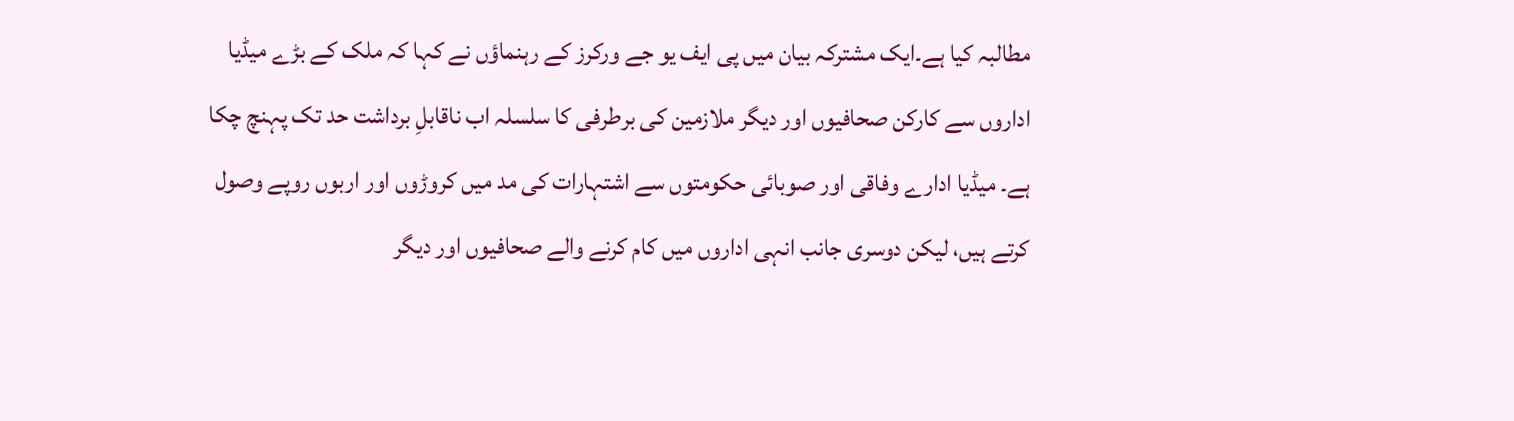مطالبہ کیا ہے۔ایک مشترکہ بیان میں پی ایف یو جے ورکرز کے رہنماؤں نے کہا کہ ملک کے بڑے میڈیا اداروں سے کارکن صحافیوں اور دیگر ملازمین کی برطرفی کا سلسلہ اب ناقابلِ برداشت حد تک پہنچ چکا ہے۔ میڈیا ادارے وفاقی اور صوبائی حکومتوں سے اشتہارات کی مد میں کروڑوں اور اربوں روپے وصول کرتے ہیں، لیکن دوسری جانب انہی اداروں میں کام کرنے والے صحافیوں اور دیگر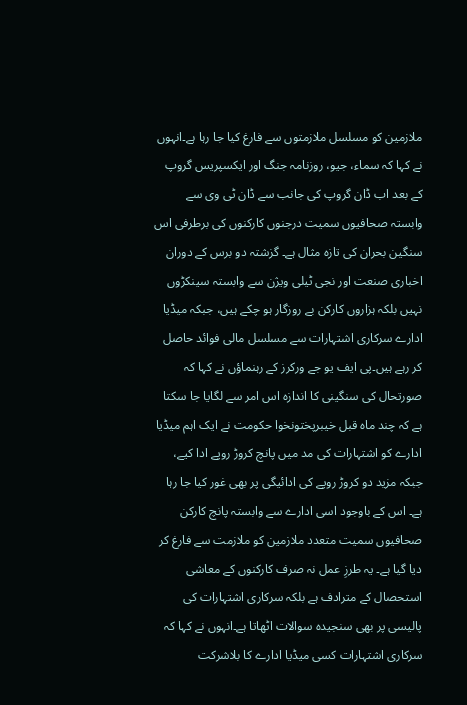ملازمین کو مسلسل ملازمتوں سے فارغ کیا جا رہا ہے۔انہوں نے کہا کہ سماء، جیو، روزنامہ جنگ اور ایکسپریس گروپ کے بعد اب ڈان گروپ کی جانب سے ڈان ٹی وی سے وابستہ صحافیوں سمیت درجنوں کارکنوں کی برطرفی اس سنگین بحران کی تازہ مثال ہے۔ گزشتہ دو برس کے دوران اخباری صنعت اور نجی ٹیلی ویژن سے وابستہ سینکڑوں نہیں بلکہ ہزاروں کارکن بے روزگار ہو چکے ہیں، جبکہ میڈیا ادارے سرکاری اشتہارات سے مسلسل مالی فوائد حاصل کر رہے ہیں۔پی ایف یو جے ورکرز کے رہنماؤں نے کہا کہ صورتحال کی سنگینی کا اندازہ اس امر سے لگایا جا سکتا ہے کہ چند ماہ قبل خیبرپختونخوا حکومت نے ایک اہم میڈیا ادارے کو اشتہارات کی مد میں پانچ کروڑ روپے ادا کیے، جبکہ مزید دو کروڑ روپے کی ادائیگی پر بھی غور کیا جا رہا ہے۔ اس کے باوجود اسی ادارے سے وابستہ پانچ کارکن صحافیوں سمیت متعدد ملازمین کو ملازمت سے فارغ کر دیا گیا ہے۔ یہ طرزِ عمل نہ صرف کارکنوں کے معاشی استحصال کے مترادف ہے بلکہ سرکاری اشتہارات کی پالیسی پر بھی سنجیدہ سوالات اٹھاتا ہے۔انہوں نے کہا کہ سرکاری اشتہارات کسی میڈیا ادارے کا بلاشرکت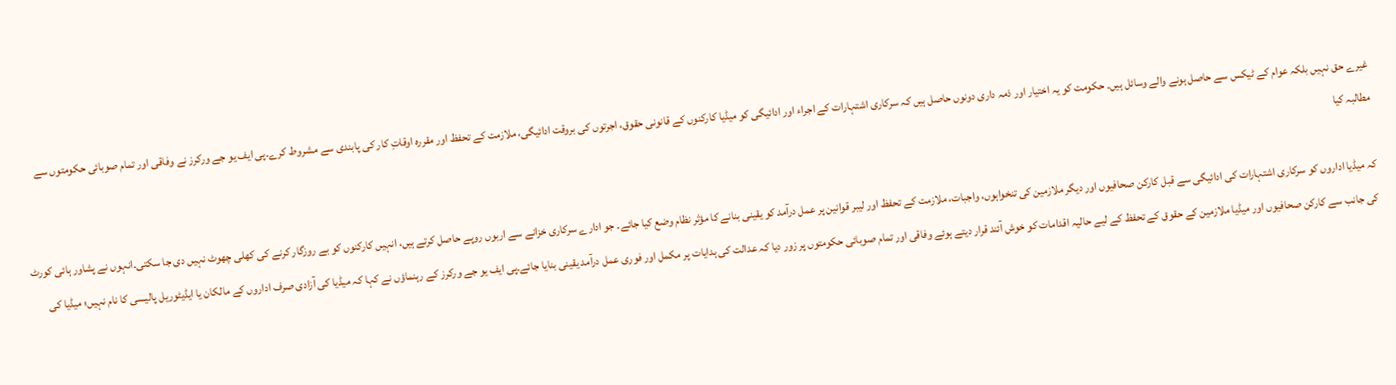غیرے حق نہیں بلکہ عوام کے ٹیکس سے حاصل ہونے والے وسائل ہیں۔ حکومت کو یہ اختیار اور ذمہ داری دونوں حاصل ہیں کہ سرکاری اشتہارات کے اجراء اور ادائیگی کو میڈیا کارکنوں کے قانونی حقوق، اجرتوں کی بروقت ادائیگی، ملازمت کے تحفظ اور مقررہ اوقاتِ کار کی پابندی سے مشروط کرے۔پی ایف یو جے ورکرز نے وفاقی اور تمام صوبائی حکومتوں سے مطالبہ کیا

کہ میڈیا اداروں کو سرکاری اشتہارات کی ادائیگی سے قبل کارکن صحافیوں اور دیگر ملازمین کی تنخواہوں، واجبات، ملازمت کے تحفظ اور لیبر قوانین پر عمل درآمد کو یقینی بنانے کا مؤثر نظام وضع کیا جائے۔ جو ادارے سرکاری خزانے سے اربوں روپے حاصل کرتے ہیں، انہیں کارکنوں کو بے روزگار کرنے کی کھلی چھوٹ نہیں دی جا سکتی۔انہوں نے پشاور ہائی کورٹ کی جانب سے کارکن صحافیوں اور میڈیا ملازمین کے حقوق کے تحفظ کے لیے حالیہ اقدامات کو خوش آئند قرار دیتے ہوئے وفاقی اور تمام صوبائی حکومتوں پر زور دیا کہ عدالت کی ہدایات پر مکمل اور فوری عمل درآمد یقینی بنایا جائے۔پی ایف یو جے ورکرز کے رہنماؤں نے کہا کہ میڈیا کی آزادی صرف اداروں کے مالکان یا ایڈیٹوریل پالیسی کا نام نہیں؛ میڈیا کی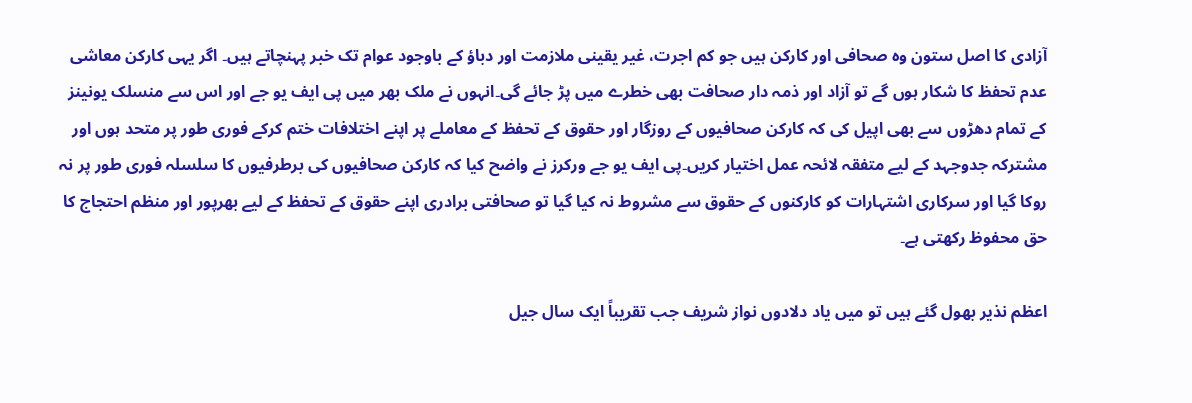آزادی کا اصل ستون وہ صحافی اور کارکن ہیں جو کم اجرت، غیر یقینی ملازمت اور دباؤ کے باوجود عوام تک خبر پہنچاتے ہیں۔ اگر یہی کارکن معاشی عدم تحفظ کا شکار ہوں گے تو آزاد اور ذمہ دار صحافت بھی خطرے میں پڑ جائے گی۔انہوں نے ملک بھر میں پی ایف یو جے اور اس سے منسلک یونینز کے تمام دھڑوں سے بھی اپیل کی کہ کارکن صحافیوں کے روزگار اور حقوق کے تحفظ کے معاملے پر اپنے اختلافات ختم کرکے فوری طور پر متحد ہوں اور مشترکہ جدوجہد کے لیے متفقہ لائحہ عمل اختیار کریں۔پی ایف یو جے ورکرز نے واضح کیا کہ کارکن صحافیوں کی برطرفیوں کا سلسلہ فوری طور پر نہ روکا گیا اور سرکاری اشتہارات کو کارکنوں کے حقوق سے مشروط نہ کیا گیا تو صحافتی برادری اپنے حقوق کے تحفظ کے لیے بھرپور اور منظم احتجاج کا حق محفوظ رکھتی ہے۔

اعظم نذیر بھول گئے ہیں تو میں یاد دلادوں نواز شریف جب تقریباً ایک سال جیل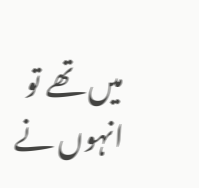میں تھے تو انہوں نے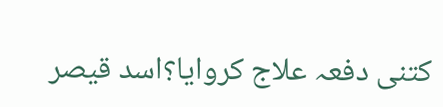کتنی دفعہ علاج کروایا؟اسد قیصر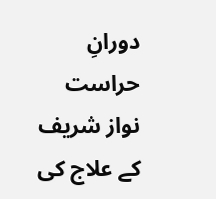دورانِ حراست نواز شریف کے علاج کی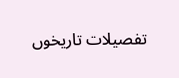تفصیلات تاریخوں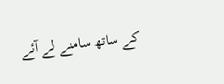کے ساتھ سامنے لے آئے